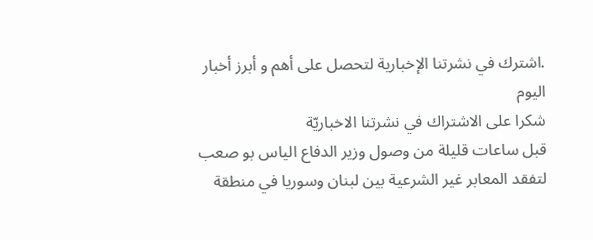.اشترك في نشرتنا الإخبارية لتحصل على أهم و أبرز أخبار اليوم
شكرا على الاشتراك في نشرتنا الاخباريّة
قبل ساعات قليلة من وصول وزير الدفاع الياس بو صعب لتفقد المعابر غير الشرعية بين لبنان وسوريا في منطقة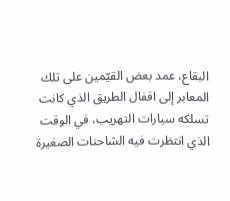البقاع، عمد بعض القيّمين على تلك المعابر إلى اقفال الطريق الذي كانت تسلكه سيارات التهريب، في الوقت الذي انتظرت فيه الشاحنات الصغيرة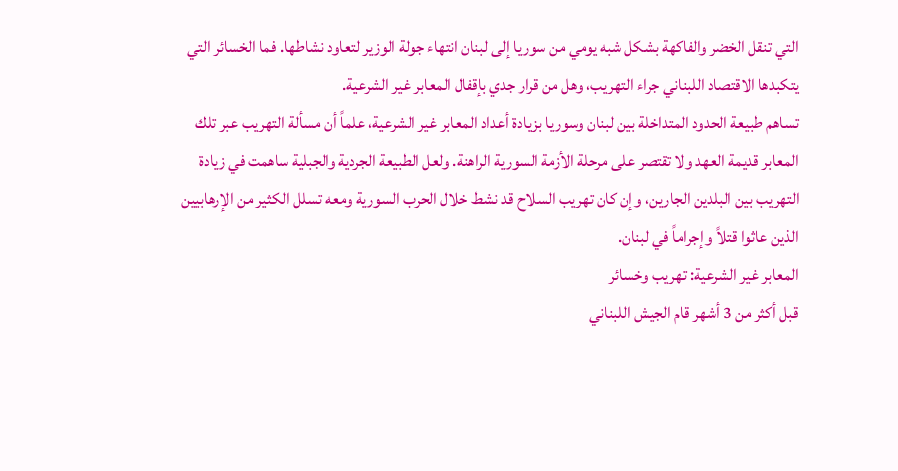التي تنقل الخضر والفاكهة بشكل شبه يومي من سوريا إلى لبنان انتهاء جولة الوزير لتعاود نشاطها. فما الخسائر التي يتكبدها الاقتصاد اللبناني جراء التهريب، وهل من قرار جدي بإقفال المعابر غير الشرعية.
تساهم طبيعة الحدود المتداخلة بين لبنان وسوريا بزيادة أعداد المعابر غير الشرعية، علماً أن مسألة التهريب عبر تلك المعابر قديمة العهد ولا تقتصر على مرحلة الأزمة السورية الراهنة. ولعل الطبيعة الجردية والجبلية ساهمت في زيادة التهريب بين البلدين الجارين، وإن كان تهريب السلاح قد نشط خلال الحرب السورية ومعه تسلل الكثير من الإرهابيين الذين عاثوا قتلاً وإجراماً في لبنان.
المعابر غير الشرعية: تهريب وخسائر
قبل أكثر من 3 أشهر قام الجيش اللبناني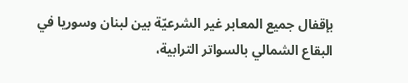بإقفال جميع المعابر غير الشرعيّة بين لبنان وسوريا في البقاع الشمالي بالسواتر الترابية،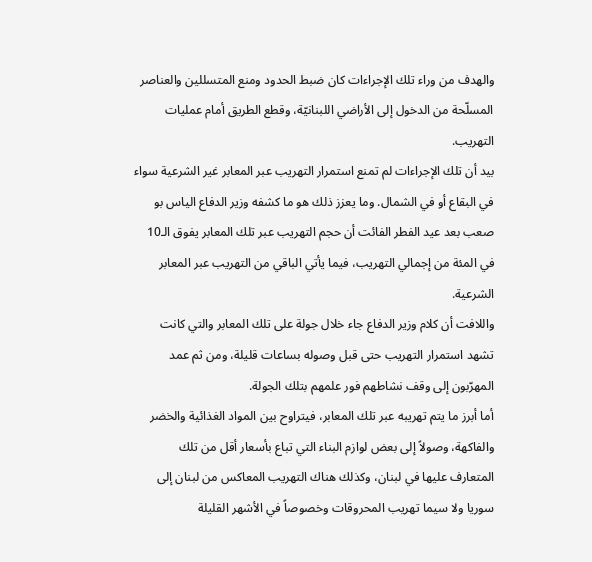والهدف من وراء تلك الإجراءات كان ضبط الحدود ومنع المتسللين والعناصر المسلّحة من الدخول إلى الأراضي اللبنانيّة، وقطع الطريق أمام عمليات التهريب.
بيد أن تلك الإجراءات لم تمنع استمرار التهريب عبر المعابر غير الشرعية سواء في البقاع أو في الشمال. وما يعزز ذلك هو ما كشفه وزير الدفاع الياس بو صعب بعد عيد الفطر الفائت أن حجم التهريب عبر تلك المعابر يفوق الـ10 في المئة من إجمالي التهريب، فيما يأتي الباقي من التهريب عبر المعابر الشرعية.
واللافت أن كلام وزير الدفاع جاء خلال جولة على تلك المعابر والتي كانت تشهد استمرار التهريب حتى قبل وصوله بساعات قليلة، ومن ثم عمد المهرّبون إلى وقف نشاطهم فور علمهم بتلك الجولة.
أما أبرز ما يتم تهريبه عبر تلك المعابر، فيتراوح بين المواد الغذائية والخضر والفاكهة، وصولاً إلى بعض لوازم البناء التي تباع بأسعار أقل من تلك المتعارف عليها في لبنان، وكذلك هناك التهريب المعاكس من لبنان إلى سوريا ولا سيما تهريب المحروقات وخصوصاً في الأشهر القليلة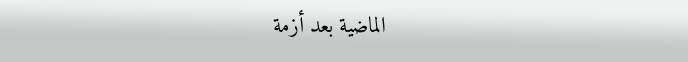الماضية بعد أزمة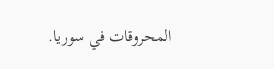المحروقات في سوريا.